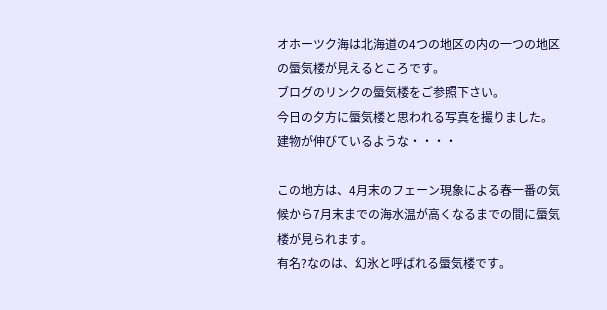オホーツク海は北海道の4つの地区の内の一つの地区の蜃気楼が見えるところです。
ブログのリンクの蜃気楼をご参照下さい。
今日の夕方に蜃気楼と思われる写真を撮りました。
建物が伸びているような・・・・

この地方は、4月末のフェーン現象による春一番の気候から7月末までの海水温が高くなるまでの間に蜃気楼が見られます。
有名?なのは、幻氷と呼ばれる蜃気楼です。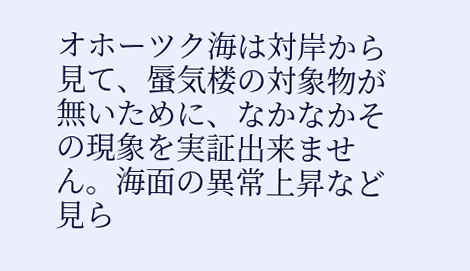オホーツク海は対岸から見て、蜃気楼の対象物が無いために、なかなかその現象を実証出来ません。海面の異常上昇など見ら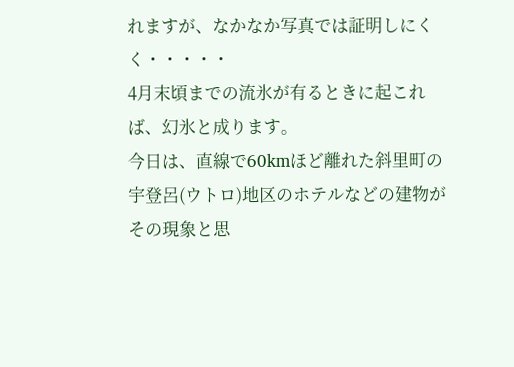れますが、なかなか写真では証明しにくく・・・・・
4月末頃までの流氷が有るときに起これば、幻氷と成ります。
今日は、直線で60kmほど離れた斜里町の宇登呂(ウトロ)地区のホテルなどの建物がその現象と思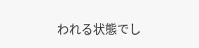われる状態でし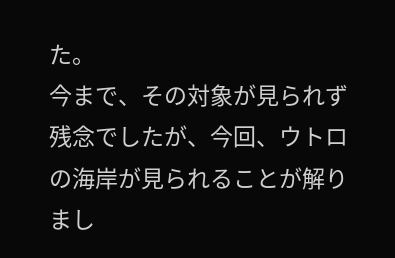た。
今まで、その対象が見られず残念でしたが、今回、ウトロの海岸が見られることが解りまし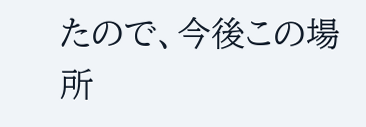たので、今後この場所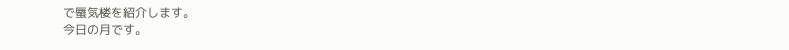で蜃気楼を紹介します。
今日の月です。